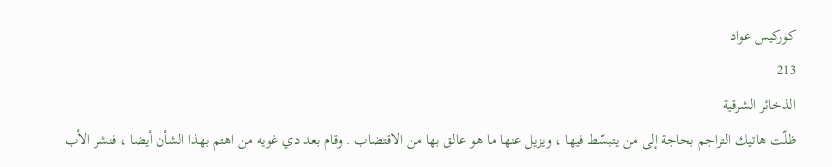كوركيس عواد
213
الذخائر الشرقية
ظلّت هاتيك التراجم بحاجة إلى من يتبسّط فيها ، ويزيل عنها ما هو عالق بها من الاقتضاب . وقام بعد دي غويه من اهتم بهذا الشأن أيضا ، فنشر الأب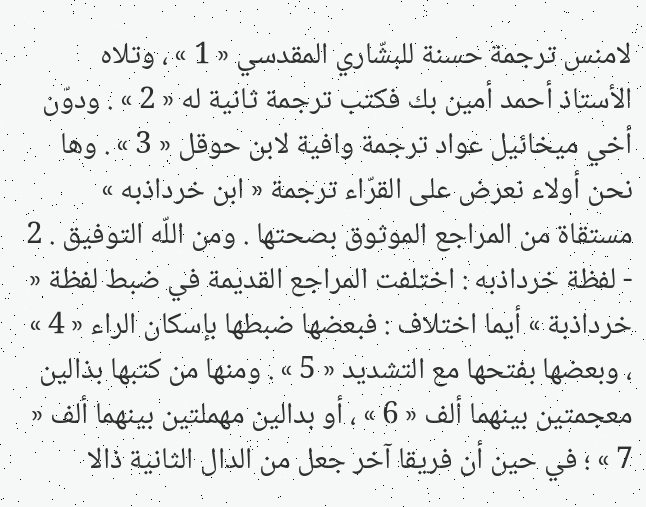لامنس ترجمة حسنة للبشّاري المقدسي « 1 » ، وتلاه الأستاذ أحمد أمين بك فكتب ترجمة ثانية له « 2 » . ودوّن أخي ميخائيل عواد ترجمة وافية لابن حوقل « 3 » . وها نحن أولاء نعرض على القرّاء ترجمة « ابن خرداذبه » مستقاة من المراجع الموثوق بصحتها . ومن اللّه التوفيق . 2 - لفظة خرداذبه : اختلفت المراجع القديمة في ضبط لفظة « خرداذبة » أيما اختلاف : فبعضها ضبطها بإسكان الراء « 4 » ، وبعضها بفتحها مع التشديد « 5 » . ومنها من كتبها بذالين معجمتين بينهما ألف « 6 » ، أو بدالين مهملتين بينهما ألف « 7 » ؛ في حين أن فريقا آخر جعل من الدال الثانية ذالا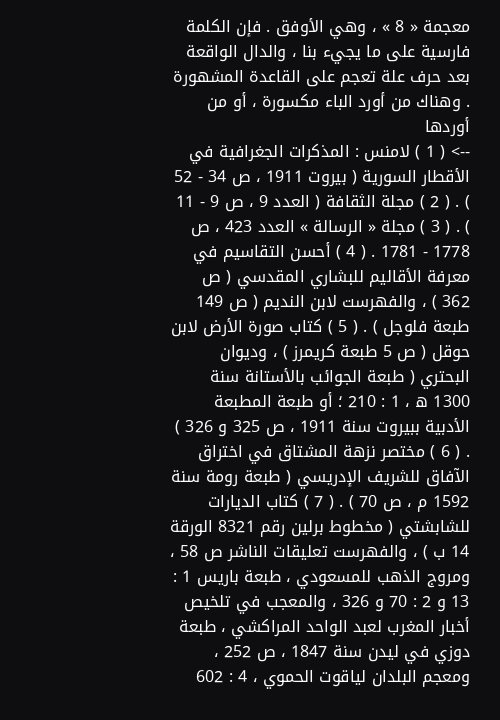معجمة « 8 » ، وهي الأوفق . فإن الكلمة فارسية على ما يجيء بنا ، والدال الواقعة بعد حرف علة تعجم على القاعدة المشهورة . وهناك من أورد الباء مكسورة ، أو من أوردها
--> ( 1 ) لامنس : المذكرات الجغرافية في الأقطار السورية ( بيروت 1911 ، ص 34 - 52 ) . ( 2 ) مجلة الثقافة ( العدد 9 ، ص 9 - 11 ) . ( 3 ) مجلة « الرسالة » العدد 423 ، ص 1778 - 1781 . ( 4 ) أحسن التقاسيم في معرفة الأقاليم للبشاري المقدسي ( ص 362 ) ، والفهرست لابن النديم ( ص 149 طبعة فلوجل ) . ( 5 ) كتاب صورة الأرض لابن حوقل ( ص 5 طبعة كريمرز ) ، وديوان البحتري ( طبعة الجوائب بالأستانة سنة 1300 ه ، 1 : 210 ؛ أو طبعة المطبعة الأدبية ببيروت سنة 1911 ، ص 325 و 326 ) . ( 6 ) مختصر نزهة المشتاق في اختراق الآفاق للشريف الإدريسي ( طبعة رومة سنة 1592 م ، ص 70 ) . ( 7 ) كتاب الديارات للشابشتي ( مخطوط برلين رقم 8321 الورقة 14 ب ) ، والفهرست تعليقات الناشر ص 58 ، ومروج الذهب للمسعودي ، طبعة باريس 1 : 13 و 2 : 70 و 326 ، والمعجب في تلخيص أخبار المغرب لعبد الواحد المراكشي ، طبعة دوزي في ليدن سنة 1847 ، ص 252 ، ومعجم البلدان لياقوت الحموي ، 4 : 602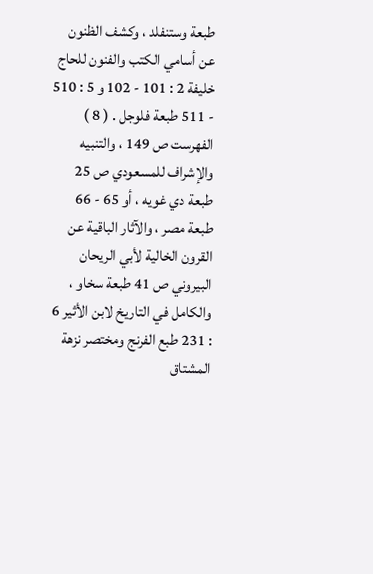طبعة وستنفلد ، وكشف الظنون عن أسامي الكتب والفنون للحاج خليفة 2 : 101 - 102 و 5 : 510 - 511 طبعة فلوجل . ( 8 ) الفهرست ص 149 ، والتنبيه والإشراف للمسعودي ص 25 طبعة دي غويه ، أو 65 - 66 طبعة مصر ، والآثار الباقية عن القرون الخالية لأبي الريحان البيروني ص 41 طبعة سخاو ، والكامل في التاريخ لابن الأثير 6 : 231 طبع الفرنج ومختصر نزهة المشتاق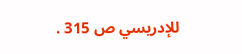للإدريسي ص 315 .